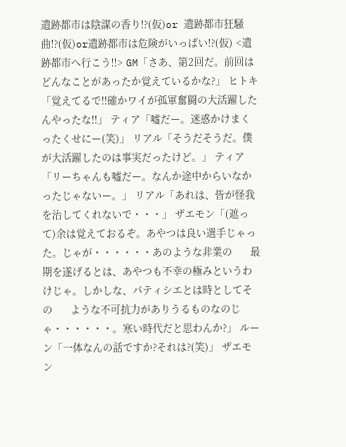遺跡都市は陰謀の香り!?(仮)or 遺跡都市狂騒曲!?(仮)or遺跡都市は危険がいっぱい!?(仮) <遺跡都市へ行こう!!> GM「さあ、第2回だ。前回はどんなことがあったか覚えているかな?」 ヒトキ「覚えてるで!!確かワイが孤軍奮闘の大活躍したんやったな!!」 ティア「嘘だー。迷惑かけまくったくせにー(笑)」 リアル「そうだそうだ。僕が大活躍したのは事実だったけど。」 ティア「リーちゃんも嘘だー。なんか途中からいなかったじゃないー。」 リアル「あれは、皆が怪我を治してくれないで・・・」 ザエモン「(遮って)余は覚えておるぞ。あやつは良い選手じゃった。じゃが・・・・・・あのような非業の      最期を遂げるとは、あやつも不幸の極みというわけじゃ。しかしな、パティシエとは時としてその      ような不可抗力がありうるものなのじゃ・・・・・・。寒い時代だと思わんか?」 ルーン「一体なんの話ですか?それは?(笑)」 ザエモン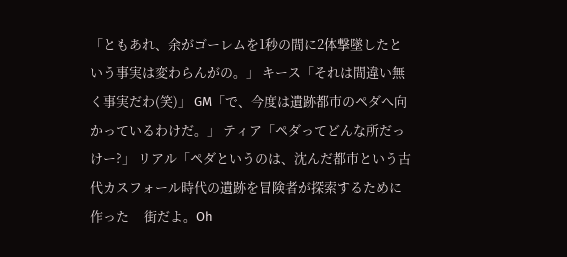「ともあれ、余がゴーレムを1秒の間に2体撃墜したという事実は変わらんがの。」 キース「それは間違い無く事実だわ(笑)」 GM「で、今度は遺跡都市のペダへ向かっているわけだ。」 ティア「ペダってどんな所だっけー?」 リアル「ペダというのは、沈んだ都市という古代カスフォール時代の遺跡を冒険者が探索するために作った     街だよ。Oh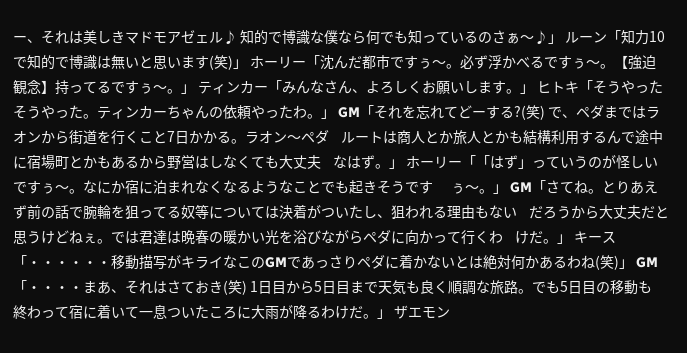ー、それは美しきマドモアゼェル♪ 知的で博識な僕なら何でも知っているのさぁ〜♪」 ルーン「知力10で知的で博識は無いと思います(笑)」 ホーリー「沈んだ都市ですぅ〜。必ず浮かべるですぅ〜。【強迫観念】持ってるですぅ〜。」 ティンカー「みんなさん、よろしくお願いします。」 ヒトキ「そうやったそうやった。ティンカーちゃんの依頼やったわ。」 GM「それを忘れてどーする?(笑) で、ペダまではラオンから街道を行くこと7日かかる。ラオン〜ペダ    ルートは商人とか旅人とかも結構利用するんで途中に宿場町とかもあるから野営はしなくても大丈夫    なはず。」 ホーリー「「はず」っていうのが怪しいですぅ〜。なにか宿に泊まれなくなるようなことでも起きそうです      ぅ〜。」 GM「さてね。とりあえず前の話で腕輪を狙ってる奴等については決着がついたし、狙われる理由もない    だろうから大丈夫だと思うけどねぇ。では君達は晩春の暖かい光を浴びながらペダに向かって行くわ    けだ。」 キース「・・・・・・移動描写がキライなこのGMであっさりペダに着かないとは絶対何かあるわね(笑)」 GM「・・・・まあ、それはさておき(笑) 1日目から5日目まで天気も良く順調な旅路。でも5日目の移動も    終わって宿に着いて一息ついたころに大雨が降るわけだ。」 ザエモン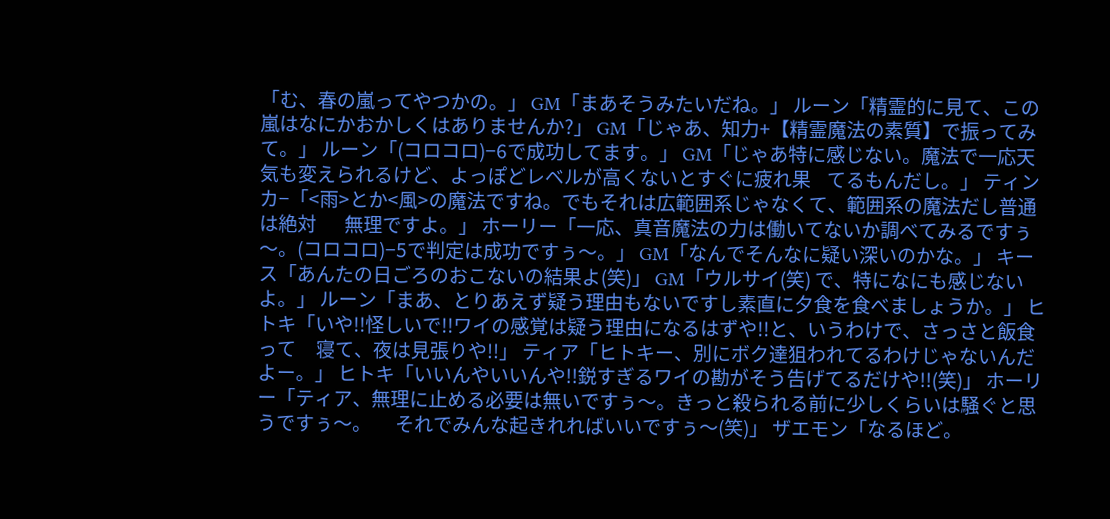「む、春の嵐ってやつかの。」 GM「まあそうみたいだね。」 ルーン「精霊的に見て、この嵐はなにかおかしくはありませんか?」 GM「じゃあ、知力+【精霊魔法の素質】で振ってみて。」 ルーン「(コロコロ)−6で成功してます。」 GM「じゃあ特に感じない。魔法で一応天気も変えられるけど、よっぽどレベルが高くないとすぐに疲れ果    てるもんだし。」 ティンカ−「<雨>とか<風>の魔法ですね。でもそれは広範囲系じゃなくて、範囲系の魔法だし普通は絶対       無理ですよ。」 ホーリー「一応、真音魔法の力は働いてないか調べてみるですぅ〜。(コロコロ)−5で判定は成功ですぅ〜。」 GM「なんでそんなに疑い深いのかな。」 キース「あんたの日ごろのおこないの結果よ(笑)」 GM「ウルサイ(笑) で、特になにも感じないよ。」 ルーン「まあ、とりあえず疑う理由もないですし素直に夕食を食べましょうか。」 ヒトキ「いや!!怪しいで!!ワイの感覚は疑う理由になるはずや!!と、いうわけで、さっさと飯食って     寝て、夜は見張りや!!」 ティア「ヒトキー、別にボク達狙われてるわけじゃないんだよー。」 ヒトキ「いいんやいいんや!!鋭すぎるワイの勘がそう告げてるだけや!!(笑)」 ホーリー「ティア、無理に止める必要は無いですぅ〜。きっと殺られる前に少しくらいは騒ぐと思うですぅ〜。      それでみんな起きれればいいですぅ〜(笑)」 ザエモン「なるほど。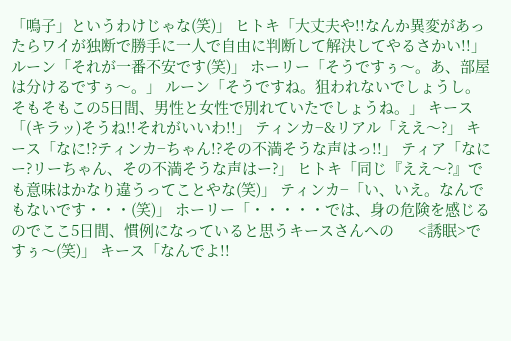「鳴子」というわけじゃな(笑)」 ヒトキ「大丈夫や!!なんか異変があったらワイが独断で勝手に一人で自由に判断して解決してやるさかい!!」 ルーン「それが一番不安です(笑)」 ホーリー「そうですぅ〜。あ、部屋は分けるですぅ〜。」 ルーン「そうですね。狙われないでしょうし。そもそもこの5日間、男性と女性で別れていたでしょうね。」 キース「(キラッ)そうね!!それがいいわ!!」 ティンカ−&リアル「ええ〜?」 キース「なに!?ティンカ−ちゃん!?その不満そうな声はっ!!」 ティア「なにー?リーちゃん、その不満そうな声はー?」 ヒトキ「同じ『ええ〜?』でも意味はかなり違うってことやな(笑)」 ティンカ−「い、いえ。なんでもないです・・・(笑)」 ホーリー「・・・・・では、身の危険を感じるのでここ5日間、慣例になっていると思うキースさんへの      <誘眠>ですぅ〜(笑)」 キース「なんでよ!!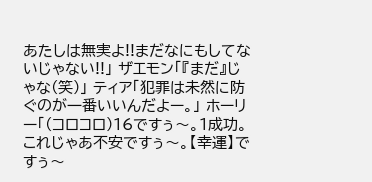あたしは無実よ!!まだなにもしてないじゃない!!」 ザエモン「『まだ』じゃな(笑)」 ティア「犯罪は未然に防ぐのが一番いいんだよー。」 ホーリー「(コロコロ)16ですぅ〜。1成功。これじゃあ不安ですぅ〜。【幸運】ですぅ〜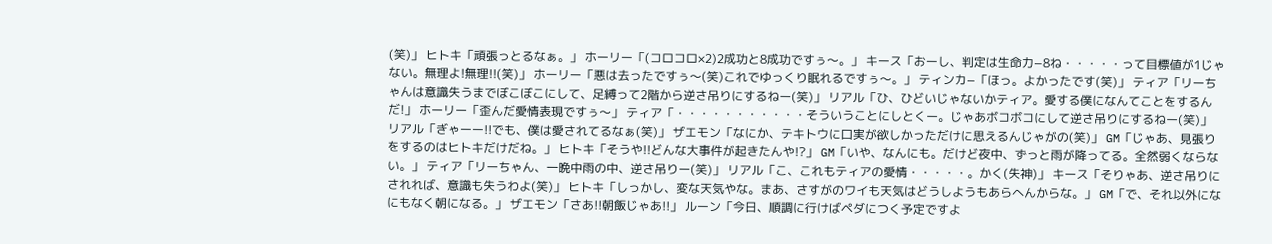(笑)」 ヒトキ「頑張っとるなぁ。」 ホーリー「(コロコロ×2)2成功と8成功ですぅ〜。」 キース「おーし、判定は生命力−8ね・・・・・って目標値が1じゃない。無理よ!無理!!(笑)」 ホーリー「悪は去ったですぅ〜(笑)これでゆっくり眠れるですぅ〜。」 ティンカ−「ほっ。よかったです(笑)」 ティア「リーちゃんは意識失うまでぼこぼこにして、足縛って2階から逆さ吊りにするねー(笑)」 リアル「ひ、ひどいじゃないかティア。愛する僕になんてことをするんだ!」 ホーリー「歪んだ愛情表現ですぅ〜」 ティア「・・・・・・・・・・・そういうことにしとくー。じゃあボコボコにして逆さ吊りにするねー(笑)」 リアル「ぎゃーー!!でも、僕は愛されてるなぁ(笑)」 ザエモン「なにか、テキトウに口実が欲しかっただけに思えるんじゃがの(笑)」 GM「じゃあ、見張りをするのはヒトキだけだね。」 ヒトキ「そうや!!どんな大事件が起きたんや!?」 GM「いや、なんにも。だけど夜中、ずっと雨が降ってる。全然弱くならない。」 ティア「リーちゃん、一晩中雨の中、逆さ吊りー(笑)」 リアル「こ、これもティアの愛情・・・・・。かく(失神)」 キース「そりゃあ、逆さ吊りにされれば、意識も失うわよ(笑)」 ヒトキ「しっかし、変な天気やな。まあ、さすがのワイも天気はどうしようもあらへんからな。」 GM「で、それ以外になにもなく朝になる。」 ザエモン「さあ!!朝飯じゃあ!!」 ルーン「今日、順調に行けばペダにつく予定ですよ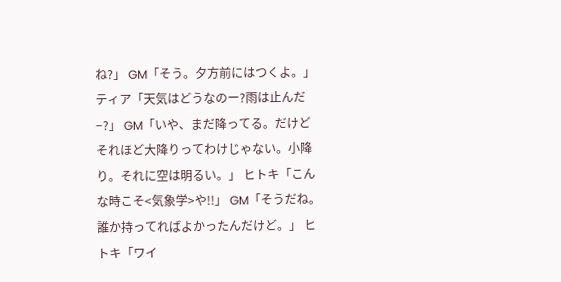ね?」 GM「そう。夕方前にはつくよ。」 ティア「天気はどうなのー?雨は止んだ−?」 GM「いや、まだ降ってる。だけどそれほど大降りってわけじゃない。小降り。それに空は明るい。」 ヒトキ「こんな時こそ<気象学>や!!」 GM「そうだね。誰か持ってればよかったんだけど。」 ヒトキ「ワイ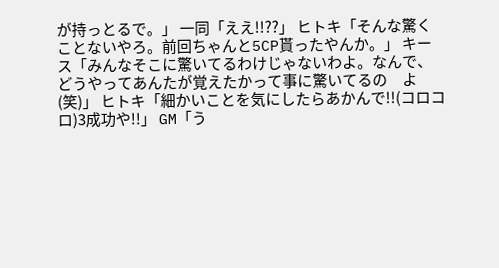が持っとるで。」 一同「ええ!!??」 ヒトキ「そんな驚くことないやろ。前回ちゃんと5CP貰ったやんか。」 キース「みんなそこに驚いてるわけじゃないわよ。なんで、どうやってあんたが覚えたかって事に驚いてるの     よ(笑)」 ヒトキ「細かいことを気にしたらあかんで!!(コロコロ)3成功や!!」 GM「う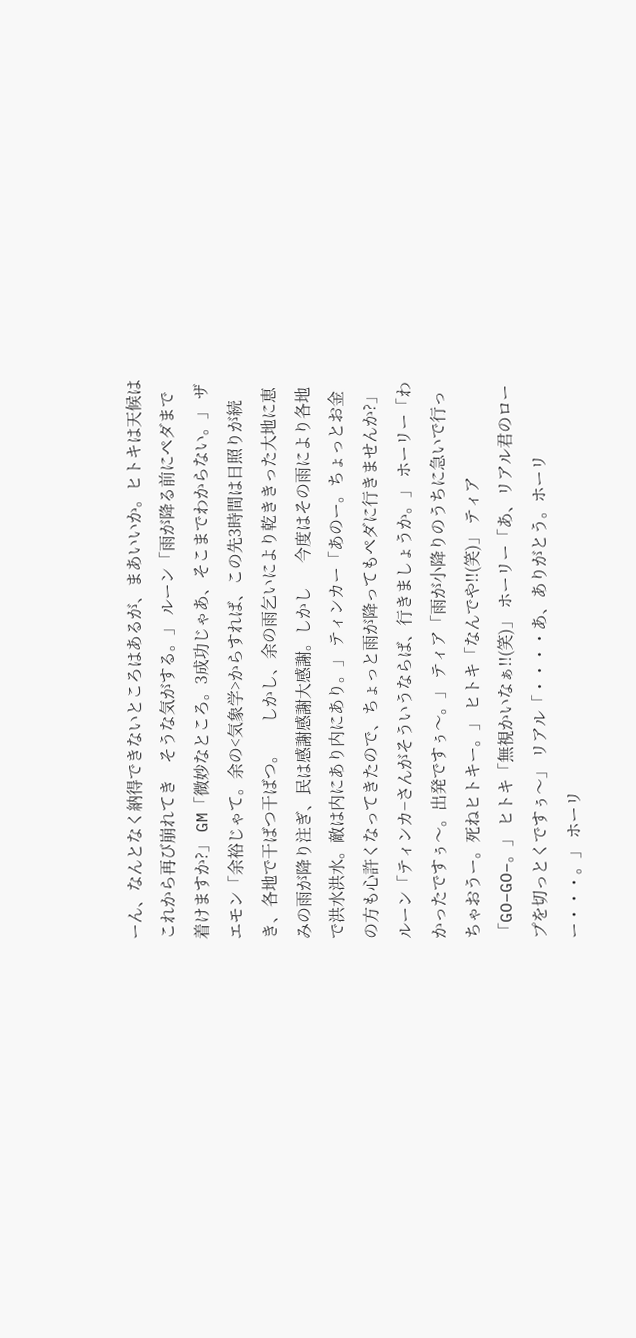ーん、なんとなく納得できないところはあるが、まあいいか。ヒトキは天候はこれから再び崩れてき    そうな気がする。」 ルーン「雨が降る前にペダまで着けますか?」 GM「微妙なところ。3成功じゃあ、そこまでわからない。」 ザエモン「余裕じゃて。余の<気象学>からすれば、この先3時間は日照りが続き、各地で干ばつ干ばつ。      しかし、余の雨乞いにより乾ききった大地に恵みの雨が降り注ぎ、民は感謝感謝大感謝。しかし      今度はその雨により各地で洪水洪水。敵は内にあり内にあり。」 ティンカー「あのー。ちょっとお金の方も心許くなってきたので、ちょっと雨が降ってもペダに行きませんか?」 ルーン「ティンカ−さんがそういうならば、行きましょうか。」 ホーリー「わかったですぅ〜。出発ですぅ〜。」 ティア「雨が小降りのうちに急いで行っちゃおうー。死ねヒトキー。」 ヒトキ「なんでや!!(笑)」 ティア「GO−GO−。」 ヒトキ「無視かいなぁ!!(笑)」 ホーリー「あ、リアル君のロープを切っとくですぅ〜」 リアル「・・・・あ、ありがとう。ホーリー・・・。」 ホーリ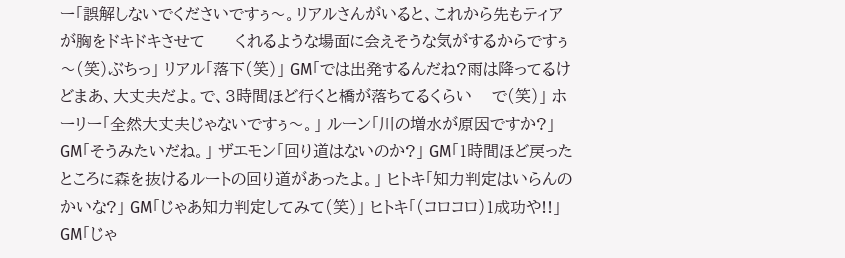ー「誤解しないでくださいですぅ〜。リアルさんがいると、これから先もティアが胸をドキドキさせて      くれるような場面に会えそうな気がするからですぅ〜(笑)ぶちっ」 リアル「落下(笑)」 GM「では出発するんだね?雨は降ってるけどまあ、大丈夫だよ。で、3時間ほど行くと橋が落ちてるくらい    で(笑)」 ホーリー「全然大丈夫じゃないですぅ〜。」 ルーン「川の増水が原因ですか?」 GM「そうみたいだね。」 ザエモン「回り道はないのか?」 GM「1時間ほど戻ったところに森を抜けるルートの回り道があったよ。」 ヒトキ「知力判定はいらんのかいな?」 GM「じゃあ知力判定してみて(笑)」 ヒトキ「(コロコロ)1成功や!!」 GM「じゃ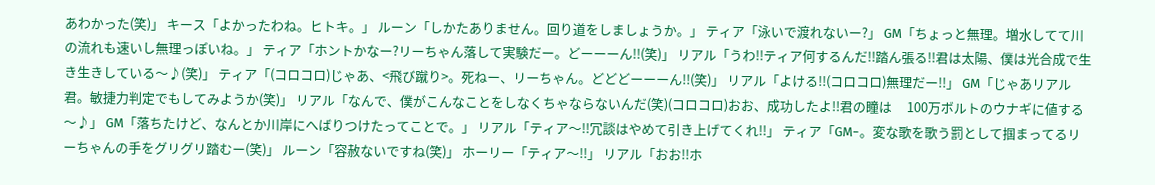あわかった(笑)」 キース「よかったわね。ヒトキ。」 ルーン「しかたありません。回り道をしましょうか。」 ティア「泳いで渡れないー?」 GM「ちょっと無理。増水してて川の流れも速いし無理っぽいね。」 ティア「ホントかなー?リーちゃん落して実験だー。どーーーん!!(笑)」 リアル「うわ!!ティア何するんだ!!踏ん張る!!君は太陽、僕は光合成で生き生きしている〜♪(笑)」 ティア「(コロコロ)じゃあ、<飛び蹴り>。死ねー、リーちゃん。どどどーーーん!!(笑)」 リアル「よける!!(コロコロ)無理だー!!」 GM「じゃあリアル君。敏捷力判定でもしてみようか(笑)」 リアル「なんで、僕がこんなことをしなくちゃならないんだ(笑)(コロコロ)おお、成功したよ!!君の瞳は     100万ボルトのウナギに値する〜♪」 GM「落ちたけど、なんとか川岸にへばりつけたってことで。」 リアル「ティア〜!!冗談はやめて引き上げてくれ!!」 ティア「GM−。変な歌を歌う罰として掴まってるリーちゃんの手をグリグリ踏むー(笑)」 ルーン「容赦ないですね(笑)」 ホーリー「ティア〜!!」 リアル「おお!!ホ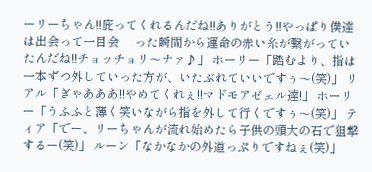ーリーちゃん!!庇ってくれるんだね!!ありがとう!!やっぱり僕達は出会って一目会     った瞬間から運命の赤い糸が繋がっていたんだね!!チョッチョリ〜ナァ♪」 ホーリー「踏むより、指は一本ずつ外していった方が、いたぶれていいですぅ〜(笑)」 リアル「ぎゃあああ!!やめてくれぇ!!マドモアゼェル達!」 ホーリー「うふふと薄く笑いながら指を外して行くですぅ〜(笑)」 ティア「でー、リーちゃんが流れ始めたら子供の頭大の石で狙撃するー(笑)」 ルーン「なかなかの外道っぷりですねぇ(笑)」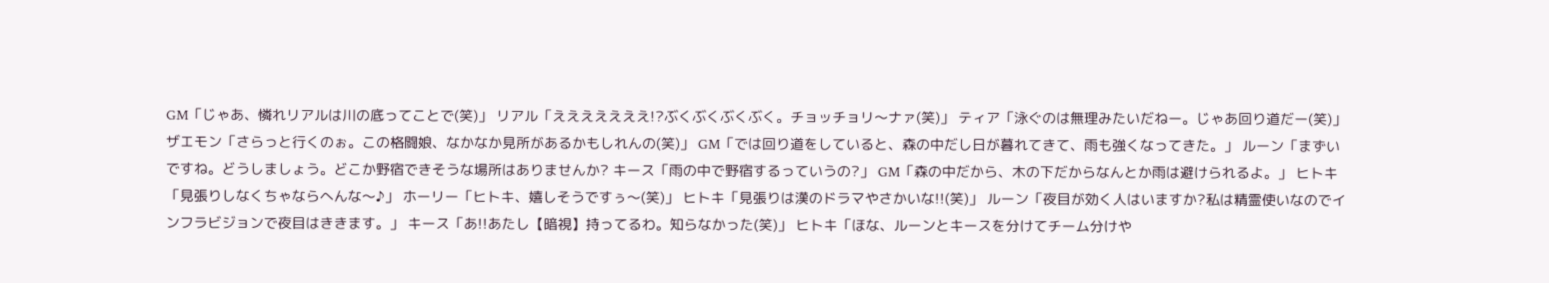GM「じゃあ、憐れリアルは川の底ってことで(笑)」 リアル「えええええええ!?ぶくぶくぶくぶく。チョッチョリ〜ナァ(笑)」 ティア「泳ぐのは無理みたいだねー。じゃあ回り道だー(笑)」 ザエモン「さらっと行くのぉ。この格闘娘、なかなか見所があるかもしれんの(笑)」 GM「では回り道をしていると、森の中だし日が暮れてきて、雨も強くなってきた。」 ルーン「まずいですね。どうしましょう。どこか野宿できそうな場所はありませんか? キース「雨の中で野宿するっていうの?」 GM「森の中だから、木の下だからなんとか雨は避けられるよ。」 ヒトキ「見張りしなくちゃならへんな〜♪」 ホーリー「ヒトキ、嬉しそうですぅ〜(笑)」 ヒトキ「見張りは漢のドラマやさかいな!!(笑)」 ルーン「夜目が効く人はいますか?私は精霊使いなのでインフラビジョンで夜目はききます。」 キース「あ!!あたし【暗視】持ってるわ。知らなかった(笑)」 ヒトキ「ほな、ルーンとキースを分けてチーム分けや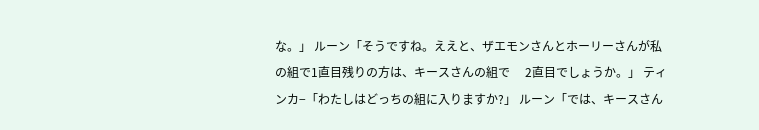な。」 ルーン「そうですね。ええと、ザエモンさんとホーリーさんが私の組で1直目残りの方は、キースさんの組で     2直目でしょうか。」 ティンカ−「わたしはどっちの組に入りますか?」 ルーン「では、キースさん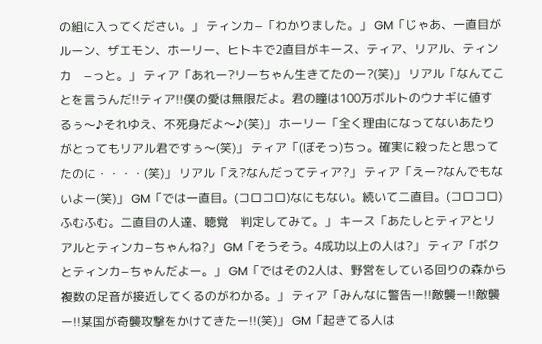の組に入ってください。」 ティンカ−「わかりました。」 GM「じゃあ、一直目がルーン、ザエモン、ホーリー、ヒトキで2直目がキース、ティア、リアル、ティンカ    −っと。」 ティア「あれー?リーちゃん生きてたのー?(笑)」 リアル「なんてことを言うんだ!!ティア!!僕の愛は無限だよ。君の瞳は100万ボルトのウナギに値す     るぅ〜♪それゆえ、不死身だよ〜♪(笑)」 ホーリー「全く理由になってないあたりがとってもリアル君ですぅ〜(笑)」 ティア「(ぼそっ)ちっ。確実に殺ったと思ってたのに・・・・(笑)」 リアル「え?なんだってティア?」 ティア「えー?なんでもないよー(笑)」 GM「では一直目。(コロコロ)なにもない。続いて二直目。(コロコロ)ふむふむ。二直目の人達、聴覚    判定してみて。」 キース「あたしとティアとリアルとティンカ−ちゃんね?」 GM「そうそう。4成功以上の人は?」 ティア「ボクとティンカ−ちゃんだよー。」 GM「ではその2人は、野営をしている回りの森から複数の足音が接近してくるのがわかる。」 ティア「みんなに警告ー!!敵襲ー!!敵襲ー!!某国が奇襲攻撃をかけてきたー!!(笑)」 GM「起きてる人は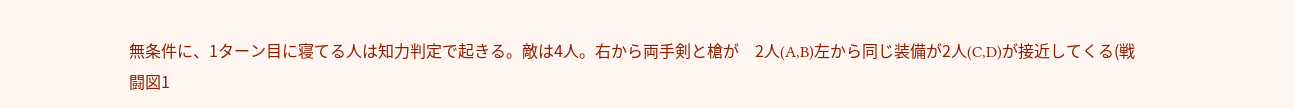無条件に、1ターン目に寝てる人は知力判定で起きる。敵は4人。右から両手剣と槍が    2人(A,B)左から同じ装備が2人(C,D)が接近してくる(戦闘図1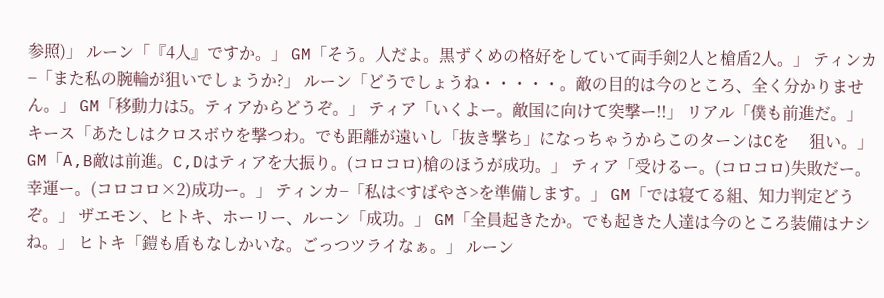参照)」 ルーン「『4人』ですか。」 GM「そう。人だよ。黒ずくめの格好をしていて両手剣2人と槍盾2人。」 ティンカ−「また私の腕輪が狙いでしょうか?」 ルーン「どうでしょうね・・・・・。敵の目的は今のところ、全く分かりません。」 GM「移動力は5。ティアからどうぞ。」 ティア「いくよー。敵国に向けて突撃ー!!」 リアル「僕も前進だ。」 キース「あたしはクロスボウを撃つわ。でも距離が遠いし「抜き撃ち」になっちゃうからこのターンはCを     狙い。」 GM「A,B敵は前進。C,Dはティアを大振り。(コロコロ)槍のほうが成功。」 ティア「受けるー。(コロコロ)失敗だー。幸運ー。(コロコロ×2)成功ー。」 ティンカ−「私は<すばやさ>を準備します。」 GM「では寝てる組、知力判定どうぞ。」 ザエモン、ヒトキ、ホーリー、ルーン「成功。」 GM「全員起きたか。でも起きた人達は今のところ装備はナシね。」 ヒトキ「鎧も盾もなしかいな。ごっつツライなぁ。」 ルーン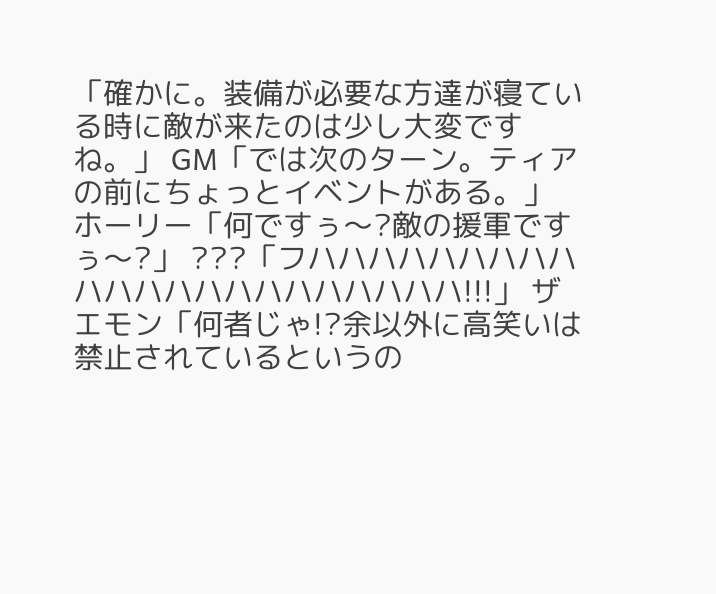「確かに。装備が必要な方達が寝ている時に敵が来たのは少し大変ですね。」 GM「では次のターン。ティアの前にちょっとイベントがある。」 ホーリー「何ですぅ〜?敵の援軍ですぅ〜?」 ???「フハハハハハハハハハハハハハハハハハハハハハハ!!!」 ザエモン「何者じゃ!?余以外に高笑いは禁止されているというの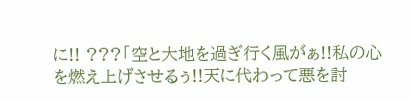に!! ???「空と大地を過ぎ行く風がぁ!!私の心を燃え上げさせるぅ!!天に代わって悪を討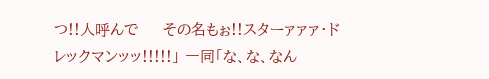つ!!人呼んで     その名もぉ!!スターァァァ・ドレックマンッッ!!!!!」 一同「な、な、なん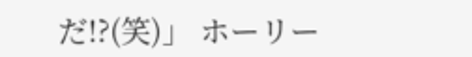だ!?(笑)」 ホーリー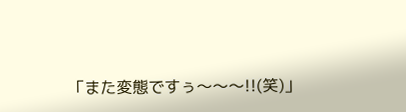「また変態ですぅ〜〜〜!!(笑)」